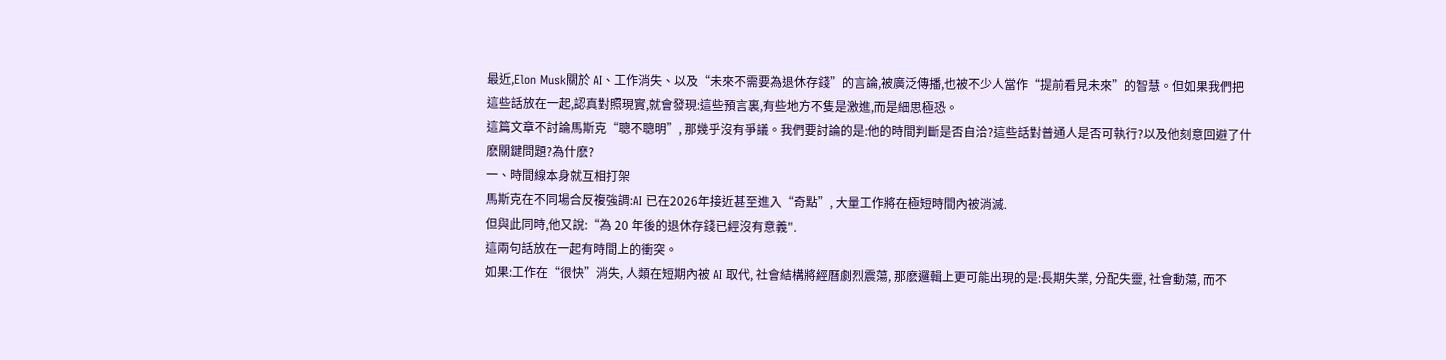最近,Elon Musk關於 AI、工作消失、以及“未來不需要為退休存錢”的言論,被廣泛傳播,也被不少人當作“提前看見未來”的智慧。但如果我們把這些話放在一起,認真對照現實,就會發現:這些預言裏,有些地方不隻是激進,而是細思極恐。
這篇文章不討論馬斯克“聰不聰明”, 那幾乎沒有爭議。我們要討論的是:他的時間判斷是否自洽?這些話對普通人是否可執行?以及他刻意回避了什麽關鍵問題?為什麽?
一、時間線本身就互相打架
馬斯克在不同場合反複強調:AI 已在2026年接近甚至進入“奇點”, 大量工作將在極短時間內被消滅.
但與此同時,他又說:“為 20 年後的退休存錢已經沒有意義".
這兩句話放在一起有時間上的衝突。
如果:工作在“很快”消失, 人類在短期內被 AI 取代, 社會結構將經曆劇烈震蕩, 那麽邏輯上更可能出現的是:長期失業, 分配失靈, 社會動蕩, 而不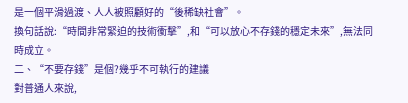是一個平滑過渡、人人被照顧好的“後稀缺社會”。
換句話說:“時間非常緊迫的技術衝擊”,和“可以放心不存錢的穩定未來”,無法同時成立。
二、“不要存錢”是個?幾乎不可執行的建議
對普通人來說,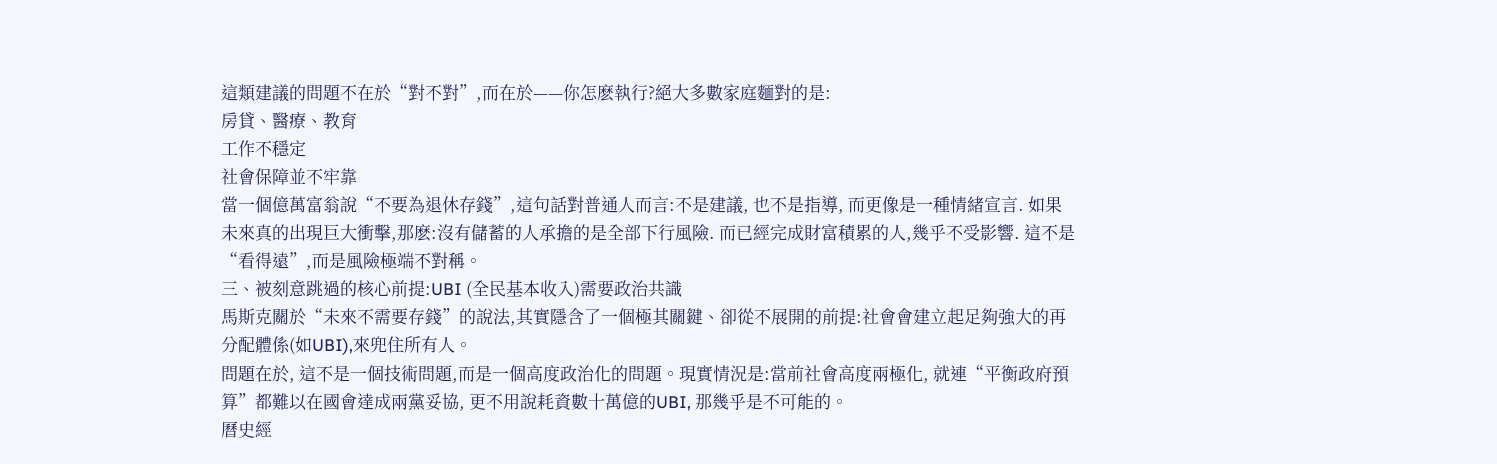這類建議的問題不在於“對不對”,而在於——你怎麽執行?絕大多數家庭麵對的是:
房貸、醫療、教育
工作不穩定
社會保障並不牢靠
當一個億萬富翁說“不要為退休存錢”,這句話對普通人而言:不是建議, 也不是指導, 而更像是一種情緒宣言. 如果未來真的出現巨大衝擊,那麽:沒有儲蓄的人承擔的是全部下行風險. 而已經完成財富積累的人,幾乎不受影響. 這不是“看得遠”,而是風險極端不對稱。
三、被刻意跳過的核心前提:UBI (全民基本收入)需要政治共識
馬斯克關於“未來不需要存錢”的說法,其實隱含了一個極其關鍵、卻從不展開的前提:社會會建立起足夠強大的再分配體係(如UBI),來兜住所有人。
問題在於, 這不是一個技術問題,而是一個高度政治化的問題。現實情況是:當前社會高度兩極化, 就連“平衡政府預算”都難以在國會達成兩黨妥協, 更不用說耗資數十萬億的UBI, 那幾乎是不可能的。
曆史經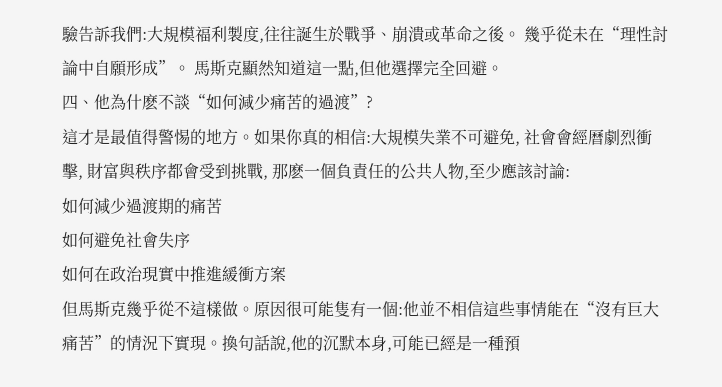驗告訴我們:大規模福利製度,往往誕生於戰爭、崩潰或革命之後。 幾乎從未在“理性討論中自願形成”。 馬斯克顯然知道這一點,但他選擇完全回避。
四、他為什麽不談“如何減少痛苦的過渡”?
這才是最值得警惕的地方。如果你真的相信:大規模失業不可避免, 社會會經曆劇烈衝擊, 財富與秩序都會受到挑戰, 那麽一個負責任的公共人物,至少應該討論:
如何減少過渡期的痛苦
如何避免社會失序
如何在政治現實中推進緩衝方案
但馬斯克幾乎從不這樣做。原因很可能隻有一個:他並不相信這些事情能在“沒有巨大痛苦”的情況下實現。換句話說,他的沉默本身,可能已經是一種預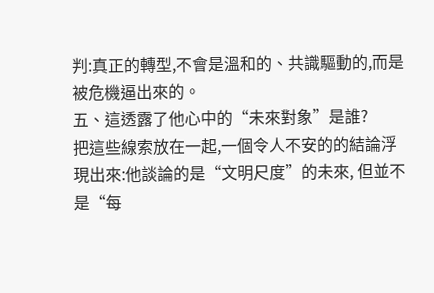判:真正的轉型,不會是溫和的、共識驅動的,而是被危機逼出來的。
五、這透露了他心中的“未來對象”是誰?
把這些線索放在一起,一個令人不安的的結論浮現出來:他談論的是“文明尺度”的未來, 但並不是“每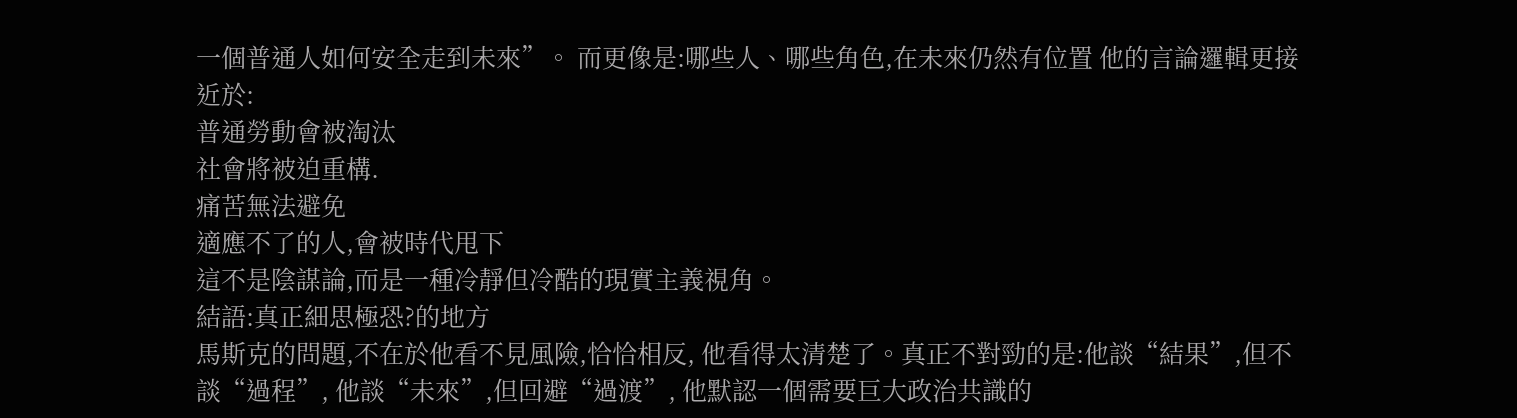一個普通人如何安全走到未來”。 而更像是:哪些人、哪些角色,在未來仍然有位置 他的言論邏輯更接近於:
普通勞動會被淘汰
社會將被迫重構.
痛苦無法避免
適應不了的人,會被時代甩下
這不是陰謀論,而是一種冷靜但冷酷的現實主義視角。
結語:真正細思極恐?的地方
馬斯克的問題,不在於他看不見風險,恰恰相反, 他看得太清楚了。真正不對勁的是:他談“結果”,但不談“過程”, 他談“未來”,但回避“過渡”, 他默認一個需要巨大政治共識的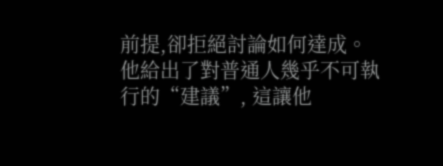前提,卻拒絕討論如何達成。
他給出了對普通人幾乎不可執行的“建議”, 這讓他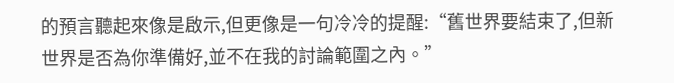的預言聽起來像是啟示,但更像是一句冷冷的提醒:“舊世界要結束了,但新世界是否為你準備好,並不在我的討論範圍之內。”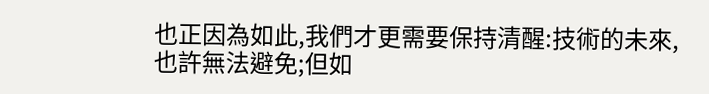也正因為如此,我們才更需要保持清醒:技術的未來,也許無法避免;但如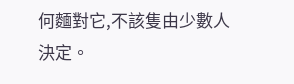何麵對它,不該隻由少數人決定。